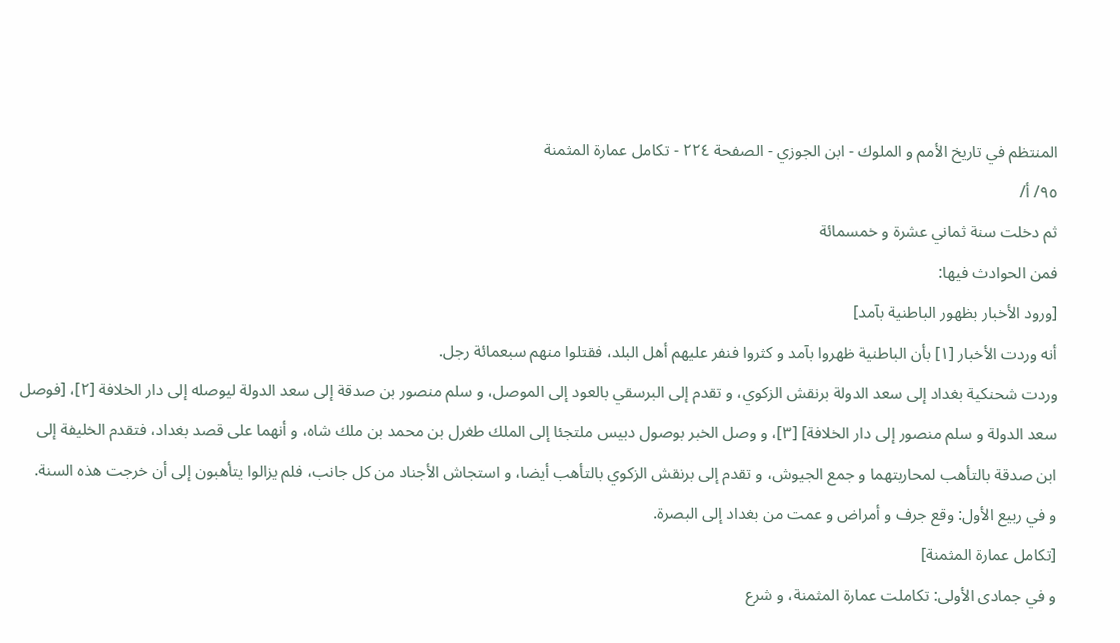المنتظم في تاريخ الأمم و الملوك - ابن الجوزي - الصفحة ٢٢٤ - تكامل عمارة المثمنة
٩٥/ أ/
ثم دخلت سنة ثماني عشرة و خمسمائة
فمن الحوادث فيها:
[ورود الأخبار بظهور الباطنية بآمد]
أنه وردت الأخبار [١] بأن الباطنية ظهروا بآمد و كثروا فنفر عليهم أهل البلد، فقتلوا منهم سبعمائة رجل.
وردت شحنكية بغداد إلى سعد الدولة برنقش الزكوي، و تقدم إلى البرسقي بالعود إلى الموصل، و سلم منصور بن صدقة إلى سعد الدولة ليوصله إلى دار الخلافة [٢]، [فوصل سعد الدولة و سلم منصور إلى دار الخلافة] [٣]، و وصل الخبر بوصول دبيس ملتجئا إلى الملك طغرل بن محمد بن ملك شاه، و أنهما على قصد بغداد، فتقدم الخليفة إلى ابن صدقة بالتأهب لمحاربتهما و جمع الجيوش، و تقدم إلى برنقش الزكوي بالتأهب أيضا، و استجاش الأجناد من كل جانب، فلم يزالوا يتأهبون إلى أن خرجت هذه السنة.
و في ربيع الأول: وقع جرف و أمراض و عمت من بغداد إلى البصرة.
[تكامل عمارة المثمنة]
و في جمادى الأولى: تكاملت عمارة المثمنة، و شرع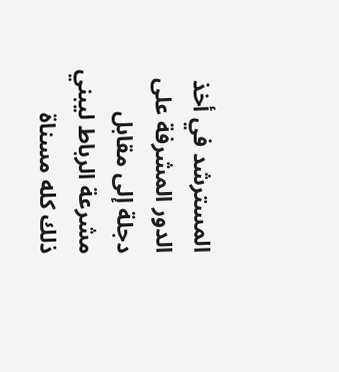المسترشد في أخذ الدور المشرفة على دجلة إلى مقابل مشرعة الرباط ليبني ذلك كله مسناة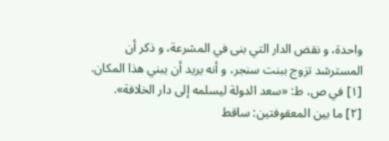واحدة، و نقض الدار التي بنى في المشرعة، و ذكر أن المسترشد تزوج ببنت سنجر، و أنه يريد أن يبني هذا المكان.
[١] في ص، ط: «سعد الدولة ليسلمه إلى دار الخلافة».
[٢] ما بين المعقوفتين: ساقط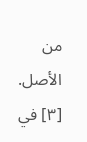من الأصل.
[٣] في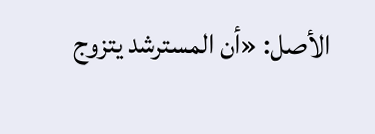الأصل: «أن المسترشد يتزوج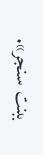ببنت سنجر».